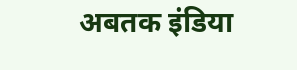अबतक इंडिया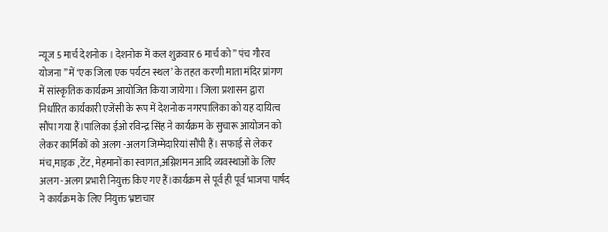न्यूज 5 मार्च देशनोक । देशनोक में कल शुक्रवार 6 मार्च को ” पंच गौरव योजना ” में ‘एक जिला एक पर्यटन स्थल’ के तहत करणी माता मंदिर प्रांगण में सांस्कृतिक कार्यक्रम आयोजित किया जायेगा। जिला प्रशासन द्वारा निर्धारित कार्यकारी एजेंसी के रूप में देशनोक नगरपालिका को यह दायित्व सौंपा गया हैं।पालिका ईओ रविन्द्र सिंह ने कार्यक्रम के सुचारू आयोजन को लेकर कार्मिकों को अलग -अलग जिम्मेदारियां सौंपी हैं। सफाई से लेकर मंच,माइक ,टेंट, मेहमानों का स्वागत,अग्निशमन आदि व्यवस्थाओं के लिए अलग -अलग प्रभारी नियुक्त किए गए हैं।कार्यक्रम से पूर्व ही पूर्व भाजपा पार्षद ने कार्यक्रम के लिए नियुक्त भ्रष्टाचार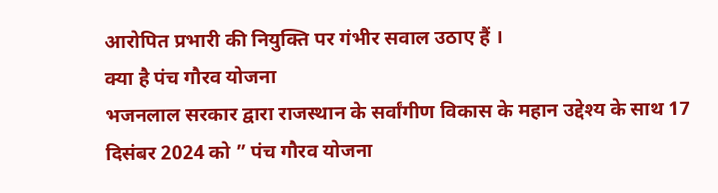आरोपित प्रभारी की नियुक्ति पर गंभीर सवाल उठाए हैं ।
क्या है पंच गौरव योजना
भजनलाल सरकार द्वारा राजस्थान के सर्वांगीण विकास के महान उद्देश्य के साथ 17 दिसंबर 2024 को ” पंच गौरव योजना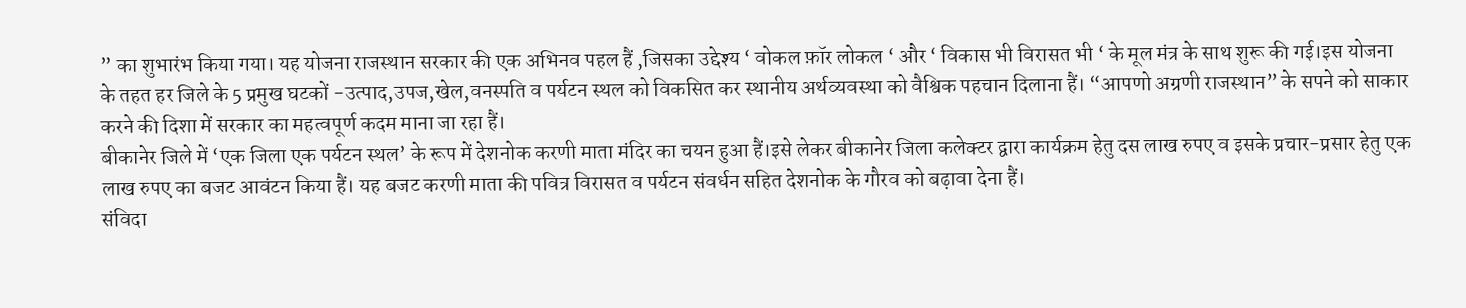” का शुभारंभ किया गया। यह योजना राजस्थान सरकार की एक अभिनव पहल हैं ,जिसका उद्देश्य ‘ वोकल फ़ॉर लोकल ‘ और ‘ विकास भी विरासत भी ‘ के मूल मंत्र के साथ शुरू की गई।इस योजना के तहत हर जिले के 5 प्रमुख घटकों -उत्पाद,उपज,खेल,वनस्पति व पर्यटन स्थल को विकसित कर स्थानीय अर्थव्यवस्था को वैश्विक पहचान दिलाना हैं। “आपणो अग्रणी राजस्थान” के सपने को साकार करने की दिशा में सरकार का महत्वपूर्ण कदम माना जा रहा हैं।
बीकानेर जिले में ‘एक जिला एक पर्यटन स्थल’ के रूप में देशनोक करणी माता मंदिर का चयन हुआ हैं।इसे लेकर बीकानेर जिला कलेक्टर द्वारा कार्यक्रम हेतु दस लाख रुपए व इसके प्रचार-प्रसार हेतु एक लाख रुपए का बजट आवंटन किया हैं। यह बजट करणी माता की पवित्र विरासत व पर्यटन संवर्धन सहित देशनोक के गौरव को बढ़ावा देना हैं।
संविदा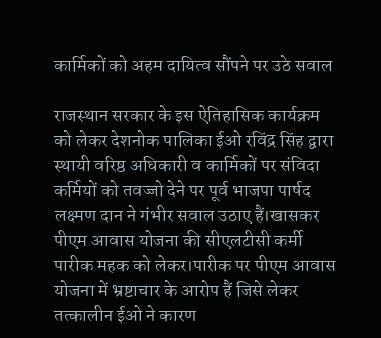कार्मिकों को अहम दायित्व सौंपने पर उठे सवाल

राजस्थान सरकार के इस ऐतिहासिक कार्यक्रम को लेकर देशनोक पालिका ईओ रविंद्र सिंह द्वारा स्थायी वरिष्ठ अधिकारी व कार्मिकों पर संविदा कर्मियों को तवज्जो देने पर पूर्व भाजपा पार्षद लक्ष्मण दान ने गंभीर सवाल उठाए हैं।खासकर पीएम आवास योजना की सीएलटीसी कर्मी पारीक महक को लेकर।पारीक पर पीएम आवास योजना में भ्रष्टाचार के आरोप हैं जिसे लेकर तत्कालीन ईओ ने कारण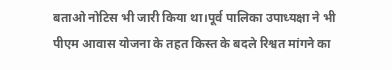बताओ नोटिस भी जारी किया था।पूर्व पालिका उपाध्यक्षा ने भी पीएम आवास योजना के तहत किस्त के बदले रिश्वत मांगने का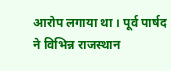आरोप लगाया था । पूर्व पार्षद ने विभिन्न राजस्थान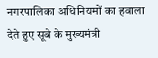नगरपालिका अधिनियमों का हवाला देते हुए सूबे के मुख्यमंत्री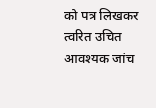को पत्र लिखकर त्वरित उचित आवश्यक जांच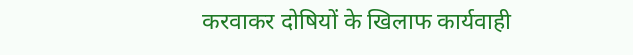करवाकर दोषियों के खिलाफ कार्यवाही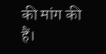की मांग की हैं।